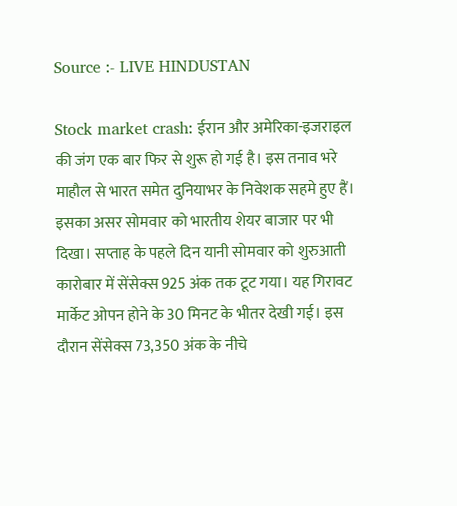Source :- LIVE HINDUSTAN

Stock market crash: ईरान और अमेरिका-इजराइल की जंग एक बार फिर से शुरू हो गई है। इस तनाव भरे माहौल से भारत समेत दुनियाभर के निवेशक सहमे हुए हैं। इसका असर सोमवार को भारतीय शेयर बाजार पर भी दिखा। सप्ताह के पहले दिन यानी सोमवार को शुरुआती कारोबार में सेंसेक्स 925 अंक तक टूट गया। यह गिरावट मार्केट ओपन होने के 30 मिनट के भीतर देखी गई। इस दौरान सेंसेक्स 73,350 अंक के नीचे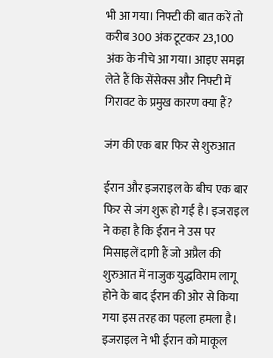भी आ गया। निफ्टी की बात करें तो करीब 300 अंक टूटकर 23,100 अंक के नीचे आ गया। आइए समझ लेते हैं कि सेंसेक्स और निफ्टी में गिरावट के प्रमुख कारण क्या हैं?

जंग की एक बार फिर से शुरुआत

ईरान और इजराइल के बीच एक बार फिर से जंग शुरू हो गई है। इजराइल ने कहा है कि ईरान ने उस पर मिसाइलें दागी हैं जो अप्रैल की शुरुआत में नाजुक युद्धविराम लागू होने के बाद ईरान की ओर से किया गया इस तरह का पहला हमला है। इजराइल ने भी ईरान को माकूल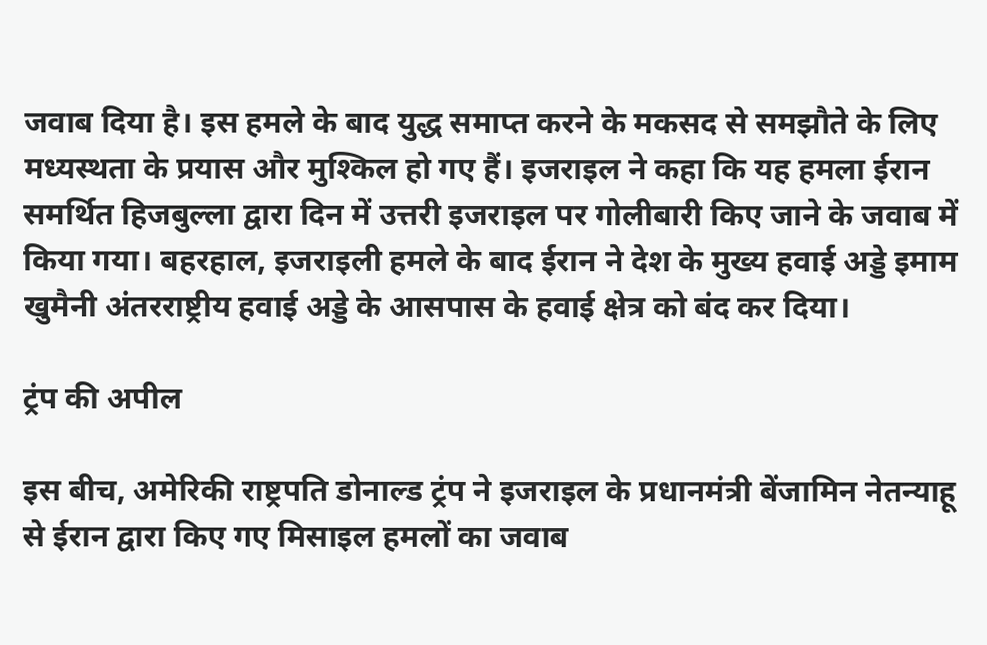जवाब दिया है। इस हमले के बाद युद्ध समाप्त करने के मकसद से समझौते के लिए मध्यस्थता के प्रयास और मुश्किल हो गए हैं। इजराइल ने कहा कि यह हमला ईरान समर्थित हिजबुल्ला द्वारा दिन में उत्तरी इजराइल पर गोलीबारी किए जाने के जवाब में किया गया। बहरहाल, इजराइली हमले के बाद ईरान ने देश के मुख्य हवाई अड्डे इमाम खुमैनी अंतरराष्ट्रीय हवाई अड्डे के आसपास के हवाई क्षेत्र को बंद कर दिया।

ट्रंप की अपील

इस बीच, अमेरिकी राष्ट्रपति डोनाल्ड ट्रंप ने इजराइल के प्रधानमंत्री बेंजामिन नेतन्याहू से ईरान द्वारा किए गए मिसाइल हमलों का जवाब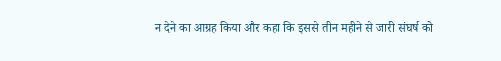न देने का आग्रह किया और कहा कि इससे तीन महीने से जारी संघर्ष को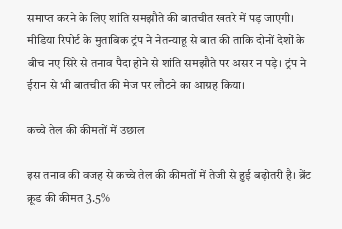समाप्त करने के लिए शांति समझौते की बातचीत खतरे में पड़ जाएगी। मीडिया रिपोर्ट के मुताबिक ट्रंप ने नेतन्याहू से बात की ताकि दोनों देशों के बीच नए सिरे से तनाव पैदा होने से शांति समझौते पर असर न पड़े। ट्रंप ने ईरान से भी बातचीत की मेज पर लौटने का आग्रह किया।

कच्चे तेल की कीमतों में उछाल

इस तनाव की वजह से कच्चे तेल की कीमतों में तेजी से हुई बढ़ोतरी है। ब्रेंट क्रूड की कीमत 3.5%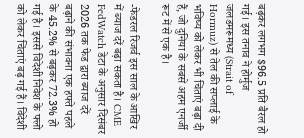बढ़कर लगभग $96.5 प्रति बैरल हो गई। इस तनाव ने होर्मुज जलडमरूमध्य (Strait of Hormuz) से तेल की सप्लाई के भविष्य को लेकर भी चिंताएं बढ़ा दी हैं, जो दुनिया के सबसे अहम एनर्जी रूट में से एक है।

-फेडरल रिजर्व इस साल के आखिर में ब्याज दरें बढ़ा सकता है। CME FedWatch डेटा के अनुसार दिसंबर 2026 तक फेड द्वारा ब्याज दरें बढ़ाने की संभावना एक हफ्ते पहले के 45.2% से बढ़कर 72.3% हो गई है। इससे विदेशी निवेश के फ्लो को लेकर चिंताएं बढ़ गई हैं। विदेशी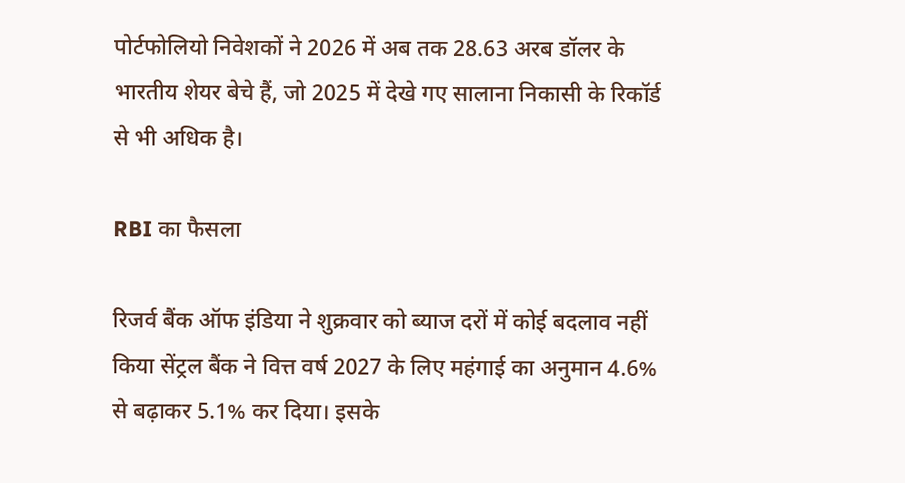पोर्टफोलियो निवेशकों ने 2026 में अब तक 28.63 अरब डॉलर के भारतीय शेयर बेचे हैं, जो 2025 में देखे गए सालाना निकासी के रिकॉर्ड से भी अधिक है।

RBI का फैसला

रिजर्व बैंक ऑफ इंडिया ने शुक्रवार को ब्याज दरों में कोई बदलाव नहीं किया सेंट्रल बैंक ने वित्त वर्ष 2027 के लिए महंगाई का अनुमान 4.6% से बढ़ाकर 5.1% कर दिया। इसके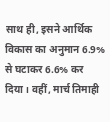साथ ही, इसने आर्थिक विकास का अनुमान 6.9% से घटाकर 6.6% कर दिया। वहीं, मार्च तिमाही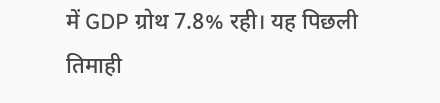में GDP ग्रोथ 7.8% रही। यह पिछली तिमाही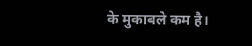के मुकाबले कम है।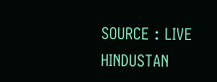SOURCE : LIVE HINDUSTAN